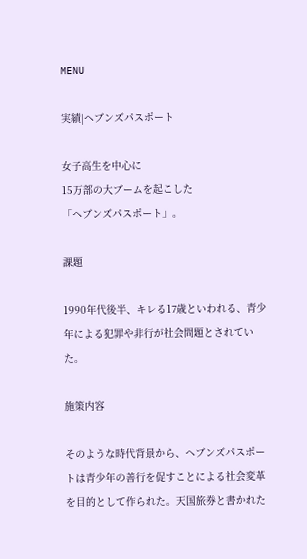MENU

実績|ヘブンズパスポート

女子高生を中心に
15万部の大ブームを起こした
「ヘブンズパスポート」。

課題

1990年代後半、キレる17歳といわれる、青少年による犯罪や非行が社会問題とされていた。

施策内容

そのような時代背景から、ヘブンズパスポートは青少年の善行を促すことによる社会変革を目的として作られた。天国旅券と書かれた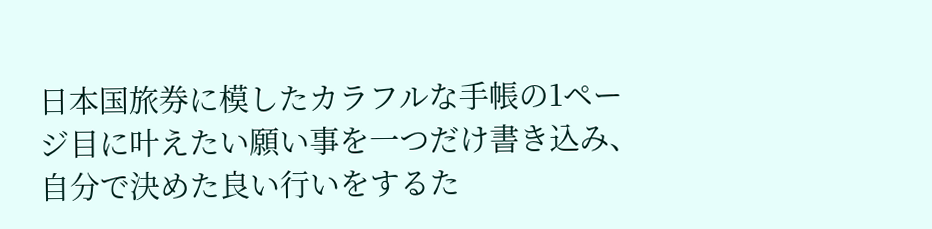日本国旅券に模したカラフルな手帳の1ページ目に叶えたい願い事を一つだけ書き込み、自分で決めた良い行いをするた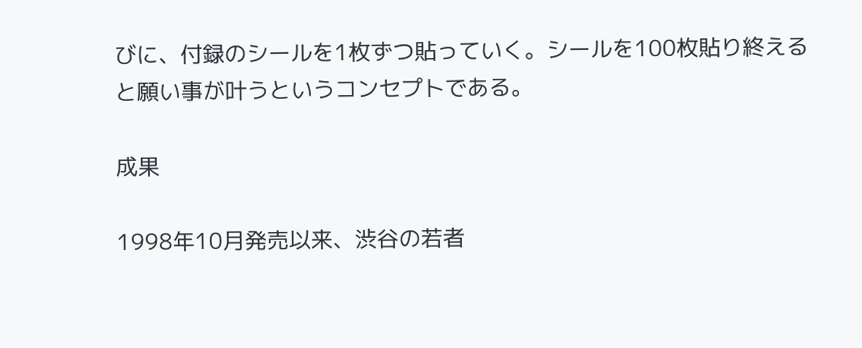びに、付録のシールを1枚ずつ貼っていく。シールを100枚貼り終えると願い事が叶うというコンセプトである。

成果

1998年10月発売以来、渋谷の若者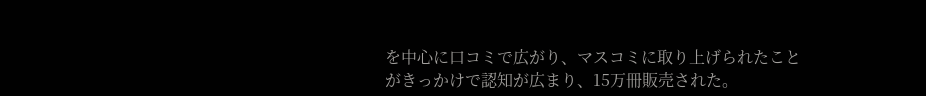を中心に口コミで広がり、マスコミに取り上げられたことがきっかけで認知が広まり、15万冊販売された。